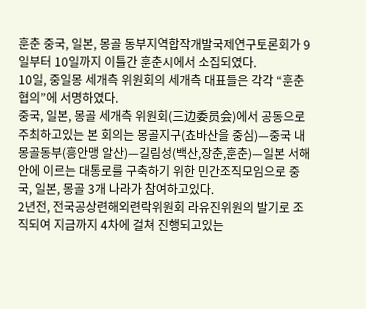훈춘 중국, 일본, 몽골 동부지역합작개발국제연구토론회가 9일부터 10일까지 이틀간 훈춘시에서 소집되였다.
10일, 중일몽 세개측 위원회의 세개측 대표들은 각각 “훈춘협의”에 서명하였다.
중국, 일본, 몽골 세개측 위원회(三边委员会)에서 공동으로 주최하고있는 본 회의는 몽골지구(쵸바산을 중심)—중국 내몽골동부(흥안맹 알산)—길림성(백산,장춘,훈춘)—일본 서해안에 이르는 대통로를 구축하기 위한 민간조직모임으로 중국, 일본, 몽골 3개 나라가 참여하고있다.
2년전, 전국공상련해외련락위원회 라유진위원의 발기로 조직되여 지금까지 4차에 걸쳐 진행되고있는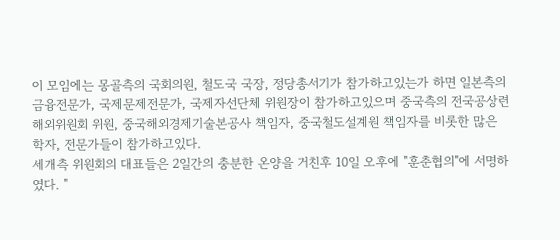이 모임에는 몽골측의 국회의원, 철도국 국장, 정당총서기가 참가하고있는가 하면 일본측의 금융전문가, 국제문제전문가, 국제자선단체 위원장이 참가하고있으며 중국측의 전국공상련해외위원회 위원, 중국해외경제기술본공사 책임자, 중국철도설계원 책임자를 비롯한 많은 학자, 전문가들이 참가하고있다.
세개측 위원회의 대표들은 2일간의 충분한 온양을 거친후 10일 오후에 "훈춘협의"에 서명하였다. "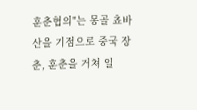훈춘협의"는 몽골 쵸바산을 기점으로 중국 장춘, 훈춘을 거쳐 일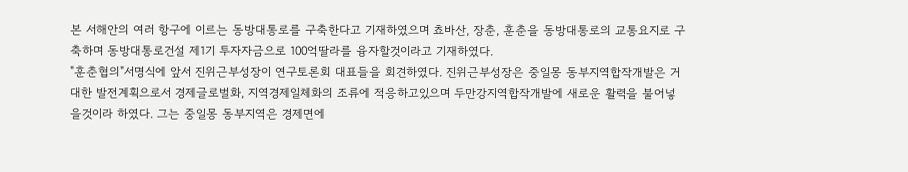본 서해안의 여러 항구에 이르는 동방대통로를 구축한다고 기재하였으며 쵸바산, 장춘, 훈춘을 동방대통로의 교통요지로 구축하며 동방대통로건설 제1기 투자자금으로 100억딸라를 융자할것이라고 기재하였다.
"훈춘협의"서명식에 앞서 진위근부성장이 연구토론회 대표들을 회견하였다. 진위근부성장은 중일몽 동부지역합작개발은 거대한 발전계획으로서 경제글로벌화, 지역경제일체화의 조류에 적응하고있으며 두만강지역합작개발에 새로운 활력을 불어넣을것이라 하였다. 그는 중일몽 동부지역은 경제면에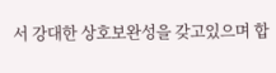서 강대한 상호보완성을 갖고있으며 합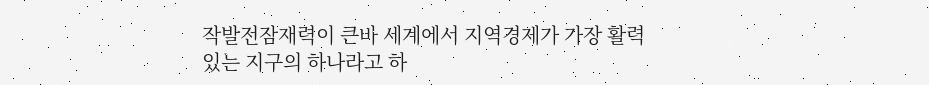작발전잠재력이 큰바 세계에서 지역경제가 가장 활력있는 지구의 하나라고 하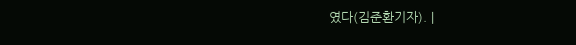였다(김준환기자). |